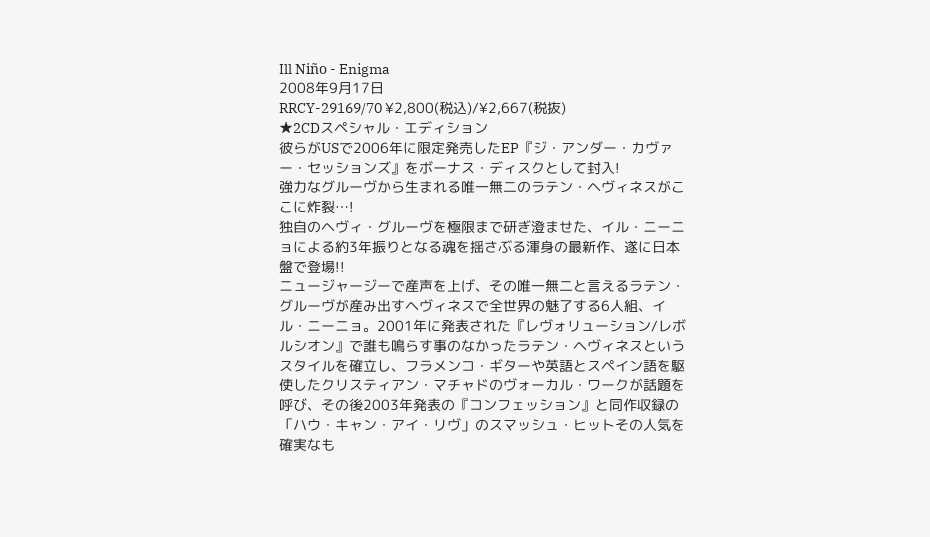Ill Niño - Enigma
2008年9月17日
RRCY-29169/70 ¥2,800(税込)/¥2,667(税抜)
★2CDスペシャル・エディション
彼らがUSで2006年に限定発売したEP『ジ・アンダー・カヴァー・セッションズ』をボーナス・ディスクとして封入!
強力なグルーヴから生まれる唯一無二のラテン・ヘヴィネスがここに炸裂…!
独自のヘヴィ・グルーヴを極限まで研ぎ澄ませた、イル・ニーニョによる約3年振りとなる魂を揺さぶる渾身の最新作、遂に日本盤で登場!!
ニュージャージーで産声を上げ、その唯一無二と言えるラテン・グルーヴが産み出すヘヴィネスで全世界の魅了する6人組、イル・ニーニョ。2001年に発表された『レヴォリューション/レボルシオン』で誰も鳴らす事のなかったラテン・ヘヴィネスというスタイルを確立し、フラメンコ・ギターや英語とスペイン語を駆使したクリスティアン・マチャドのヴォーカル・ワークが話題を呼び、その後2003年発表の『コンフェッション』と同作収録の「ハウ・キャン・アイ・リヴ」のスマッシュ・ヒットその人気を確実なも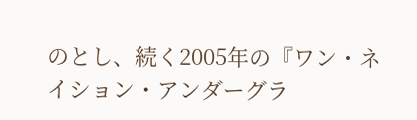のとし、続く2005年の『ワン・ネイション・アンダーグラ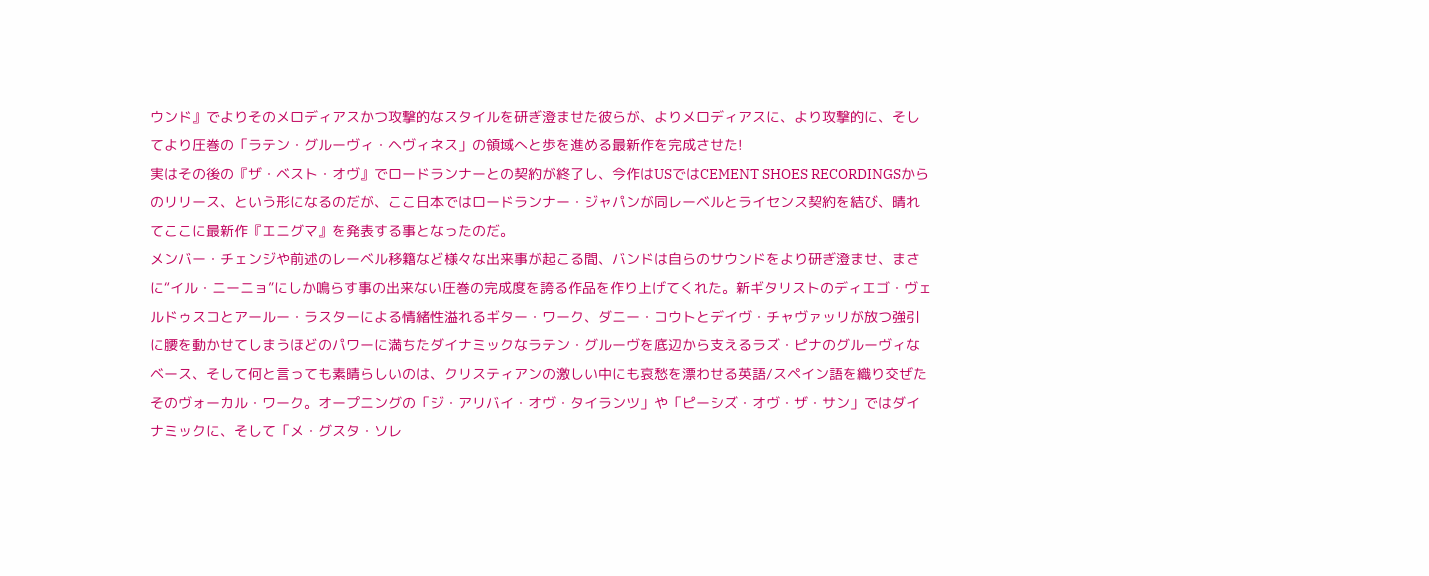ウンド』でよりそのメロディアスかつ攻撃的なスタイルを研ぎ澄ませた彼らが、よりメロディアスに、より攻撃的に、そしてより圧巻の「ラテン・グルーヴィ・ヘヴィネス」の領域へと歩を進める最新作を完成させた!
実はその後の『ザ・ベスト・オヴ』でロードランナーとの契約が終了し、今作はUSではCEMENT SHOES RECORDINGSからのリリース、という形になるのだが、ここ日本ではロードランナー・ジャパンが同レーベルとライセンス契約を結び、晴れてここに最新作『エニグマ』を発表する事となったのだ。
メンバー・チェンジや前述のレーベル移籍など様々な出来事が起こる間、バンドは自らのサウンドをより研ぎ澄ませ、まさに“イル・ニーニョ”にしか鳴らす事の出来ない圧巻の完成度を誇る作品を作り上げてくれた。新ギタリストのディエゴ・ヴェルドゥスコとアールー・ラスターによる情緒性溢れるギター・ワーク、ダニー・コウトとデイヴ・チャヴァッリが放つ強引に腰を動かせてしまうほどのパワーに満ちたダイナミックなラテン・グルーヴを底辺から支えるラズ・ピナのグルーヴィなベース、そして何と言っても素晴らしいのは、クリスティアンの激しい中にも哀愁を漂わせる英語/スペイン語を織り交ぜたそのヴォーカル・ワーク。オープニングの「ジ・アリバイ・オヴ・タイランツ」や「ピーシズ・オヴ・ザ・サン」ではダイナミックに、そして「メ・グスタ・ソレ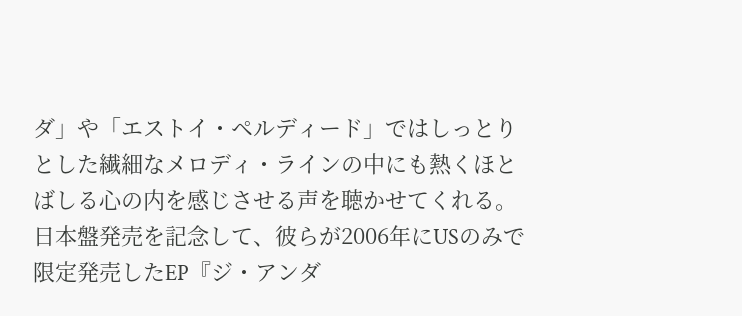ダ」や「エストイ・ペルディード」ではしっとりとした繊細なメロディ・ラインの中にも熱くほとばしる心の内を感じさせる声を聴かせてくれる。
日本盤発売を記念して、彼らが2006年にUSのみで限定発売したEP『ジ・アンダ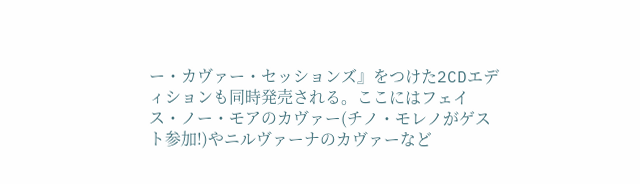ー・カヴァー・セッションズ』をつけた2CDエディションも同時発売される。ここにはフェイス・ノー・モアのカヴァー(チノ・モレノがゲスト参加!)やニルヴァーナのカヴァーなど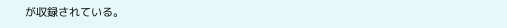が収録されている。